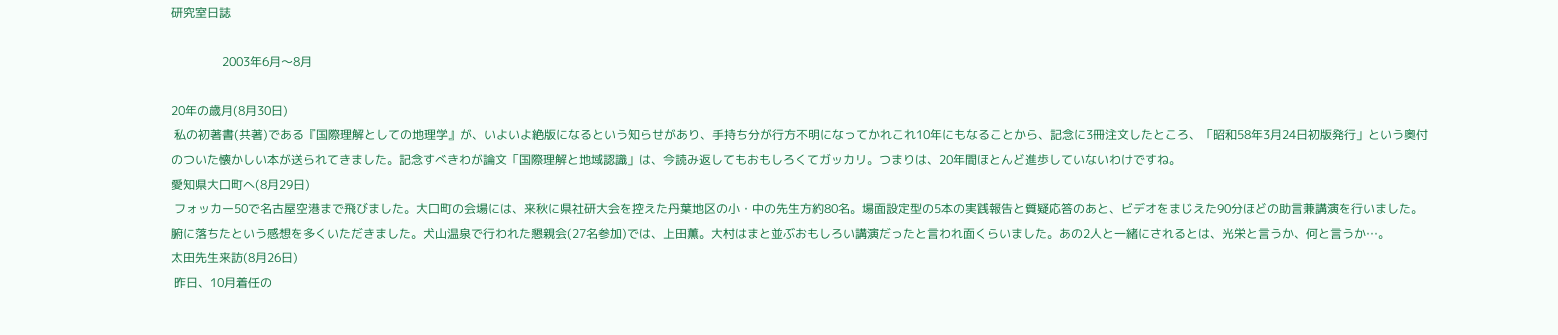研究室日誌

                 2003年6月〜8月

20年の歳月(8月30日)
 私の初著書(共著)である『国際理解としての地理学』が、いよいよ絶版になるという知らせがあり、手持ち分が行方不明になってかれこれ10年にもなることから、記念に3冊注文したところ、「昭和58年3月24日初版発行」という奥付のついた懐かしい本が送られてきました。記念すべきわが論文「国際理解と地域認識」は、今読み返してもおもしろくてガッカリ。つまりは、20年間ほとんど進歩していないわけですね。
愛知県大口町へ(8月29日)
 フォッカー50で名古屋空港まで飛びました。大口町の会場には、来秋に県社研大会を控えた丹葉地区の小・中の先生方約80名。場面設定型の5本の実践報告と質疑応答のあと、ビデオをまじえた90分ほどの助言兼講演を行いました。腑に落ちたという感想を多くいただきました。犬山温泉で行われた懇親会(27名参加)では、上田薫。大村はまと並ぶおもしろい講演だったと言われ面くらいました。あの2人と一緒にされるとは、光栄と言うか、何と言うか…。
太田先生来訪(8月26日)
 昨日、10月着任の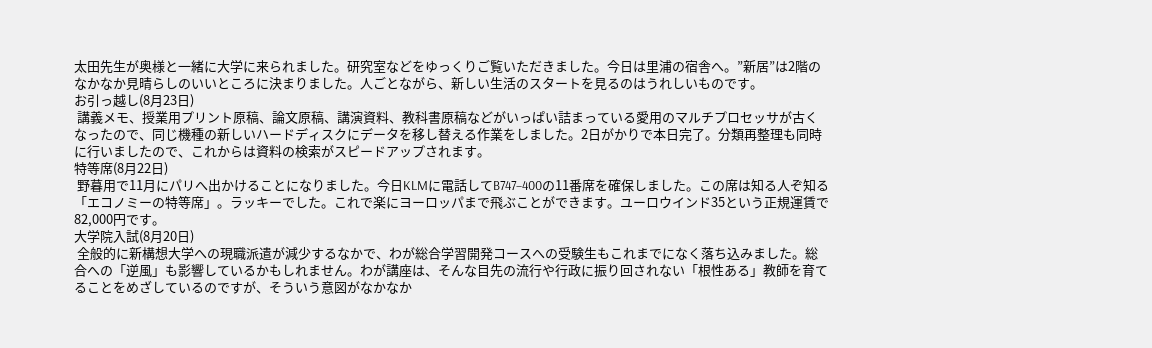太田先生が奥様と一緒に大学に来られました。研究室などをゆっくりご覧いただきました。今日は里浦の宿舎へ。”新居”は2階のなかなか見晴らしのいいところに決まりました。人ごとながら、新しい生活のスタートを見るのはうれしいものです。
お引っ越し(8月23日)
 講義メモ、授業用プリント原稿、論文原稿、講演資料、教科書原稿などがいっぱい詰まっている愛用のマルチプロセッサが古くなったので、同じ機種の新しいハードディスクにデータを移し替える作業をしました。2日がかりで本日完了。分類再整理も同時に行いましたので、これからは資料の検索がスピードアップされます。
特等席(8月22日)
 野暮用で11月にパリへ出かけることになりました。今日KLMに電話してB747−400の11番席を確保しました。この席は知る人ぞ知る「エコノミーの特等席」。ラッキーでした。これで楽にヨーロッパまで飛ぶことができます。ユーロウインド35という正規運賃で82,000円です。
大学院入試(8月20日)
 全般的に新構想大学への現職派遣が減少するなかで、わが総合学習開発コースへの受験生もこれまでになく落ち込みました。総合への「逆風」も影響しているかもしれません。わが講座は、そんな目先の流行や行政に振り回されない「根性ある」教師を育てることをめざしているのですが、そういう意図がなかなか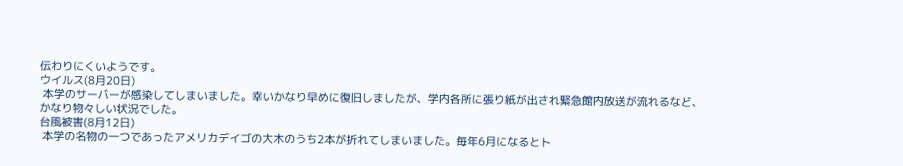伝わりにくいようです。
ウイルス(8月20日)
 本学のサーバーが感染してしまいました。幸いかなり早めに復旧しましたが、学内各所に張り紙が出され緊急館内放送が流れるなど、かなり物々しい状況でした。
台風被害(8月12日)
 本学の名物の一つであったアメリカデイゴの大木のうち2本が折れてしまいました。毎年6月になるとト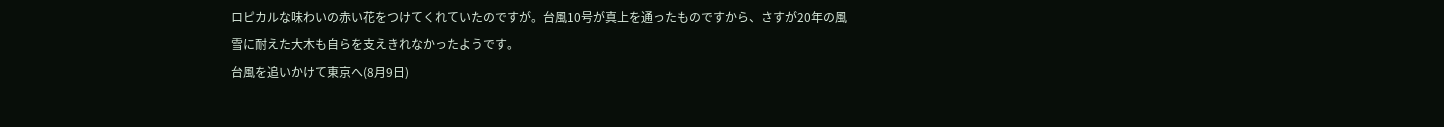ロピカルな味わいの赤い花をつけてくれていたのですが。台風10号が真上を通ったものですから、さすが20年の風雪に耐えた大木も自らを支えきれなかったようです。
台風を追いかけて東京へ(8月9日)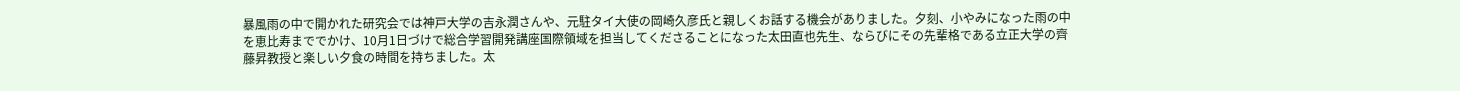暴風雨の中で開かれた研究会では神戸大学の吉永潤さんや、元駐タイ大使の岡崎久彦氏と親しくお話する機会がありました。夕刻、小やみになった雨の中を恵比寿まででかけ、10月1日づけで総合学習開発講座国際領域を担当してくださることになった太田直也先生、ならびにその先輩格である立正大学の齊藤昇教授と楽しい夕食の時間を持ちました。太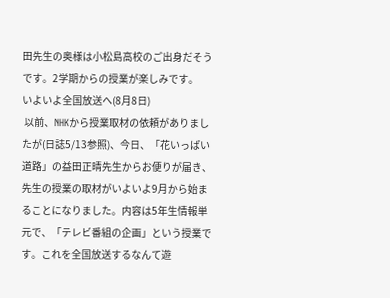田先生の奥様は小松島高校のご出身だそうです。2学期からの授業が楽しみです。
いよいよ全国放送へ(8月8日)
 以前、NHKから授業取材の依頼がありましたが(日誌5/13参照)、今日、「花いっぱい道路」の益田正晴先生からお便りが届き、先生の授業の取材がいよいよ9月から始まることになりました。内容は5年生情報単元で、「テレビ番組の企画」という授業です。これを全国放送するなんて遊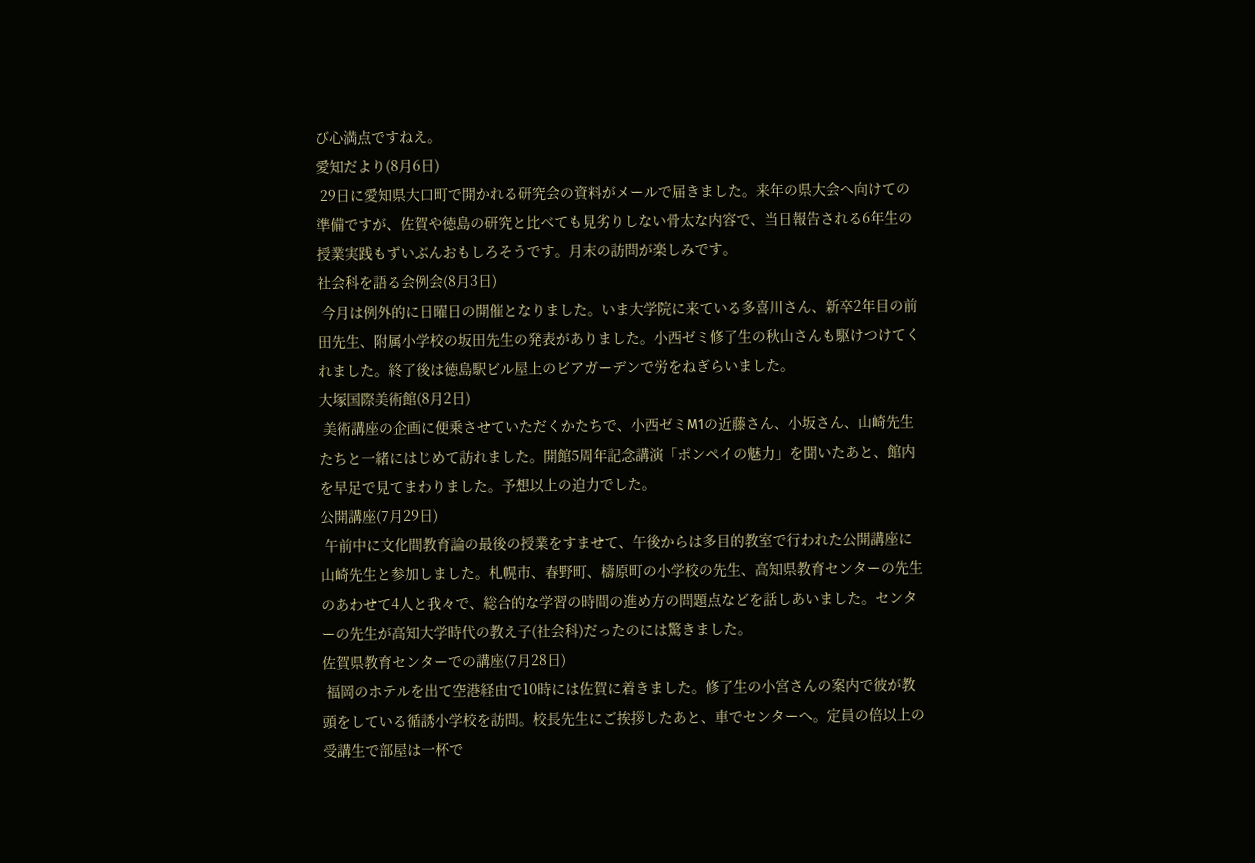び心満点ですねえ。
愛知だより(8月6日)
 29日に愛知県大口町で開かれる研究会の資料がメールで届きました。来年の県大会へ向けての準備ですが、佐賀や徳島の研究と比べても見劣りしない骨太な内容で、当日報告される6年生の授業実践もずいぶんおもしろそうです。月末の訪問が楽しみです。
社会科を語る会例会(8月3日)
 今月は例外的に日曜日の開催となりました。いま大学院に来ている多喜川さん、新卒2年目の前田先生、附属小学校の坂田先生の発表がありました。小西ゼミ修了生の秋山さんも駆けつけてくれました。終了後は徳島駅ビル屋上のビアガーデンで労をねぎらいました。
大塚国際美術館(8月2日)
 美術講座の企画に便乗させていただくかたちで、小西ゼミM1の近藤さん、小坂さん、山崎先生たちと一緒にはじめて訪れました。開館5周年記念講演「ポンペイの魅力」を聞いたあと、館内を早足で見てまわりました。予想以上の迫力でした。
公開講座(7月29日)
 午前中に文化間教育論の最後の授業をすませて、午後からは多目的教室で行われた公開講座に山崎先生と参加しました。札幌市、春野町、檮原町の小学校の先生、高知県教育センターの先生のあわせて4人と我々で、総合的な学習の時間の進め方の問題点などを話しあいました。センターの先生が高知大学時代の教え子(社会科)だったのには驚きました。
佐賀県教育センターでの講座(7月28日)
 福岡のホテルを出て空港経由で10時には佐賀に着きました。修了生の小宮さんの案内で彼が教頭をしている循誘小学校を訪問。校長先生にご挨拶したあと、車でセンターへ。定員の倍以上の受講生で部屋は一杯で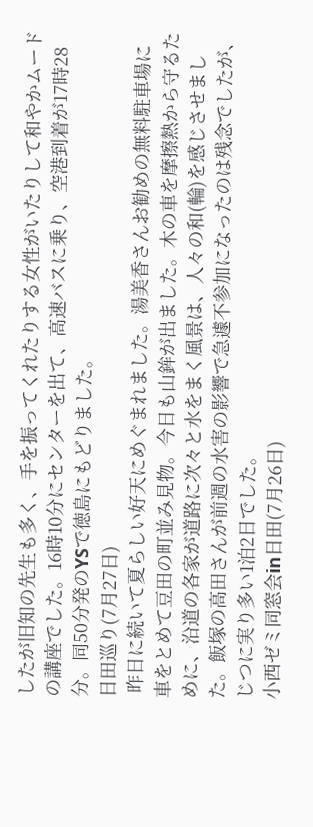したが旧知の先生も多く、手を振ってくれたりする女性がいたりして和やかムードの講座でした。16時10分にセンターを出て、高速バスに乗り、空港到着が17時28分。同50分発のYSで徳島にもどりました。
日田巡り(7月27日)
 昨日に続いて夏らしい好天にめぐまれました。湯美香さんお勧めの無料駐車場に車をとめて豆田の町並み見物。今日も山鉾が出ました。木の車を摩擦熱から守るために、沿道の各家が道路に次々と水をまく風景は、人々の和(輪)を感じさせました。飯塚の高田さんが前週の水害の影響で急遽不参加になったのは残念でしたが、じつに実り多い1泊2日でした。
小西ゼミ同窓会in日田(7月26日)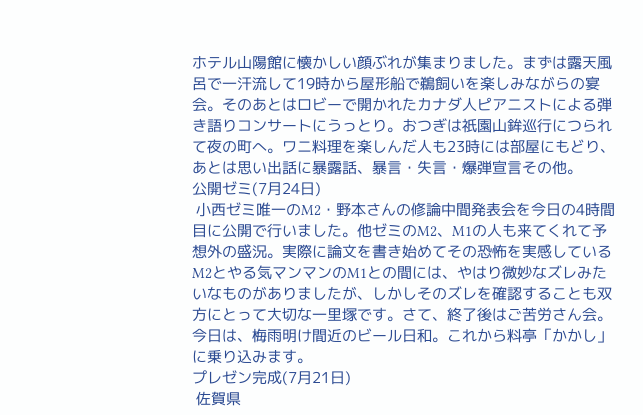ホテル山陽館に懐かしい顔ぶれが集まりました。まずは露天風呂で一汗流して19時から屋形船で鵜飼いを楽しみながらの宴会。そのあとはロビーで開かれたカナダ人ピアニストによる弾き語りコンサートにうっとり。おつぎは祇園山鉾巡行につられて夜の町へ。ワニ料理を楽しんだ人も23時には部屋にもどり、あとは思い出話に暴露話、暴言・失言・爆弾宣言その他。
公開ゼミ(7月24日)
 小西ゼミ唯一のM2・野本さんの修論中間発表会を今日の4時間目に公開で行いました。他ゼミのM2、M1の人も来てくれて予想外の盛況。実際に論文を書き始めてその恐怖を実感しているM2とやる気マンマンのM1との間には、やはり微妙なズレみたいなものがありましたが、しかしそのズレを確認することも双方にとって大切な一里塚です。さて、終了後はご苦労さん会。今日は、梅雨明け間近のビール日和。これから料亭「かかし」に乗り込みます。
プレゼン完成(7月21日)
 佐賀県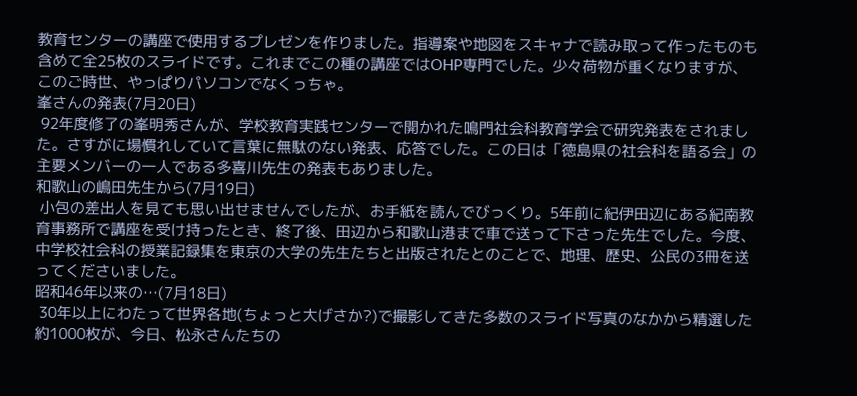教育センターの講座で使用するプレゼンを作りました。指導案や地図をスキャナで読み取って作ったものも含めて全25枚のスライドです。これまでこの種の講座ではOHP専門でした。少々荷物が重くなりますが、このご時世、やっぱりパソコンでなくっちゃ。
峯さんの発表(7月20日)
 92年度修了の峯明秀さんが、学校教育実践センターで開かれた鳴門社会科教育学会で研究発表をされました。さすがに場慣れしていて言葉に無駄のない発表、応答でした。この日は「徳島県の社会科を語る会」の主要メンバーの一人である多喜川先生の発表もありました。
和歌山の嶋田先生から(7月19日)
 小包の差出人を見ても思い出せませんでしたが、お手紙を読んでびっくり。5年前に紀伊田辺にある紀南教育事務所で講座を受け持ったとき、終了後、田辺から和歌山港まで車で送って下さった先生でした。今度、中学校社会科の授業記録集を東京の大学の先生たちと出版されたとのことで、地理、歴史、公民の3冊を送ってくださいました。
昭和46年以来の…(7月18日)
 30年以上にわたって世界各地(ちょっと大げさか?)で撮影してきた多数のスライド写真のなかから精選した約1000枚が、今日、松永さんたちの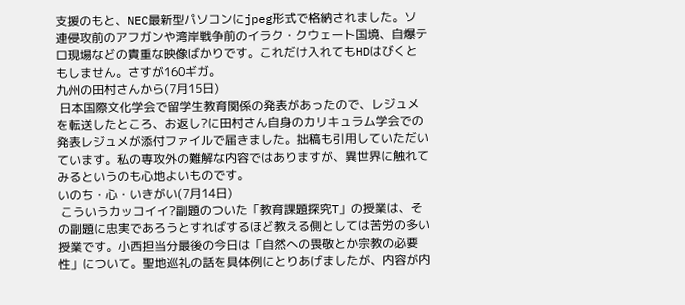支援のもと、NEC最新型パソコンにjpeg形式で格納されました。ソ連侵攻前のアフガンや湾岸戦争前のイラク・クウェート国境、自爆テロ現場などの貴重な映像ばかりです。これだけ入れてもHDはびくともしません。さすが160ギガ。
九州の田村さんから(7月15日)
 日本国際文化学会で留学生教育関係の発表があったので、レジュメを転送したところ、お返し?に田村さん自身のカリキュラム学会での発表レジュメが添付ファイルで届きました。拙稿も引用していただいています。私の専攻外の難解な内容ではありますが、異世界に触れてみるというのも心地よいものです。
いのち・心・いきがい(7月14日)
 こういうカッコイイ?副題のついた「教育課題探究T」の授業は、その副題に忠実であろうとすればするほど教える側としては苦労の多い授業です。小西担当分最後の今日は「自然への畏敬とか宗教の必要性」について。聖地巡礼の話を具体例にとりあげましたが、内容が内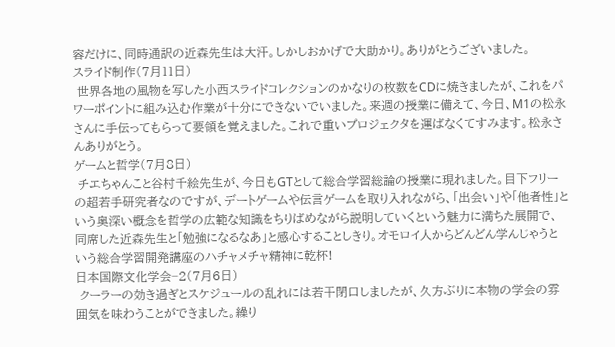容だけに、同時通訳の近森先生は大汗。しかしおかげで大助かり。ありがとうございました。
スライド制作(7月11日)
 世界各地の風物を写した小西スライドコレクションのかなりの枚数をCDに焼きましたが、これをパワーポイントに組み込む作業が十分にできないでいました。来週の授業に備えて、今日、M1の松永さんに手伝ってもらって要領を覚えました。これで重いプロジェクタを運ばなくてすみます。松永さんありがとう。
ゲームと哲学(7月8日)
 チエちゃんこと谷村千絵先生が、今日もGTとして総合学習総論の授業に現れました。目下フリーの超若手研究者なのですが、デートゲームや伝言ゲームを取り入れながら、「出会い」や「他者性」という奥深い概念を哲学の広範な知識をちりばめながら説明していくという魅力に満ちた展開で、同席した近森先生と「勉強になるなあ」と感心することしきり。オモロイ人からどんどん学んじゃうという総合学習開発講座のハチャメチャ精神に乾杯!
日本国際文化学会−2(7月6日)
 クーラーの効き過ぎとスケジュールの乱れには若干閉口しましたが、久方ぶりに本物の学会の雰囲気を味わうことができました。繰り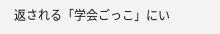返される「学会ごっこ」にい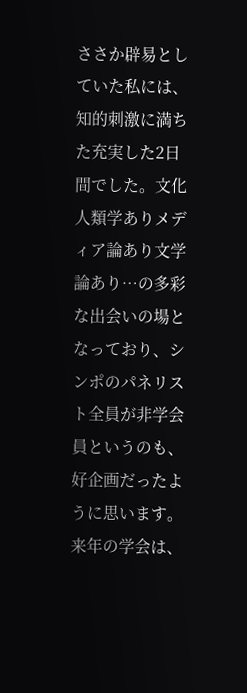ささか辟易としていた私には、知的刺激に満ちた充実した2日間でした。文化人類学ありメディア論あり文学論あり…の多彩な出会いの場となっており、シンポのパネリスト全員が非学会員というのも、好企画だったように思います。来年の学会は、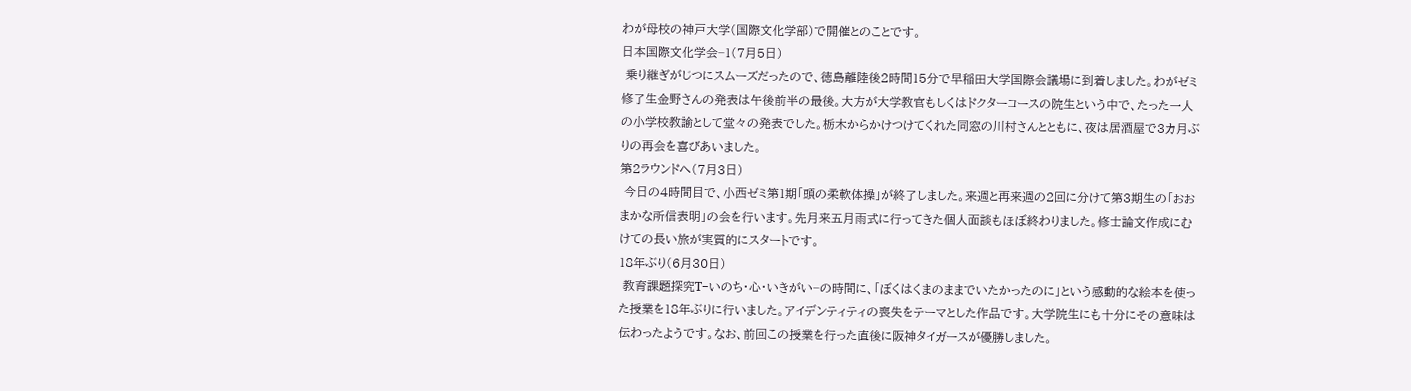わが母校の神戸大学(国際文化学部)で開催とのことです。
日本国際文化学会−1(7月5日)
 乗り継ぎがじつにスムーズだったので、徳島離陸後2時間15分で早稲田大学国際会議場に到着しました。わがゼミ修了生金野さんの発表は午後前半の最後。大方が大学教官もしくはドクターコースの院生という中で、たった一人の小学校教諭として堂々の発表でした。栃木からかけつけてくれた同窓の川村さんとともに、夜は居酒屋で3カ月ぶりの再会を喜びあいました。
第2ラウンドへ(7月3日)
 今日の4時間目で、小西ゼミ第1期「頭の柔軟体操」が終了しました。来週と再来週の2回に分けて第3期生の「おおまかな所信表明」の会を行います。先月来五月雨式に行ってきた個人面談もほぼ終わりました。修士論文作成にむけての長い旅が実質的にスタートです。
18年ぶり(6月30日)
 教育課題探究T−いのち・心・いきがい−の時間に、「ぼくはくまのままでいたかったのに」という感動的な絵本を使った授業を18年ぶりに行いました。アイデンティティの喪失をテーマとした作品です。大学院生にも十分にその意味は伝わったようです。なお、前回この授業を行った直後に阪神タイガースが優勝しました。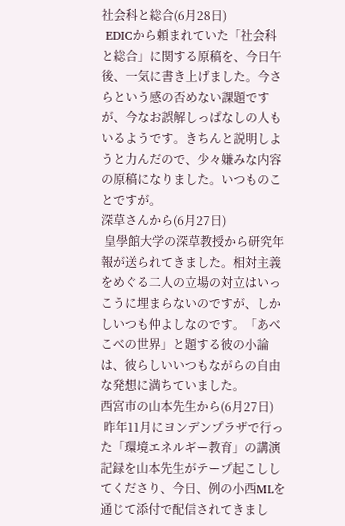社会科と総合(6月28日)
 EDICから頼まれていた「社会科と総合」に関する原稿を、今日午後、一気に書き上げました。今さらという感の否めない課題ですが、今なお誤解しっぱなしの人もいるようです。きちんと説明しようと力んだので、少々嫌みな内容の原稿になりました。いつものことですが。
深草さんから(6月27日)
 皇學館大学の深草教授から研究年報が送られてきました。相対主義をめぐる二人の立場の対立はいっこうに埋まらないのですが、しかしいつも仲よしなのです。「あべこべの世界」と題する彼の小論は、彼らしいいつもながらの自由な発想に満ちていました。
西宮市の山本先生から(6月27日)
 昨年11月にヨンデンプラザで行った「環境エネルギー教育」の講演記録を山本先生がテープ起こししてくださり、今日、例の小西MLを通じて添付で配信されてきまし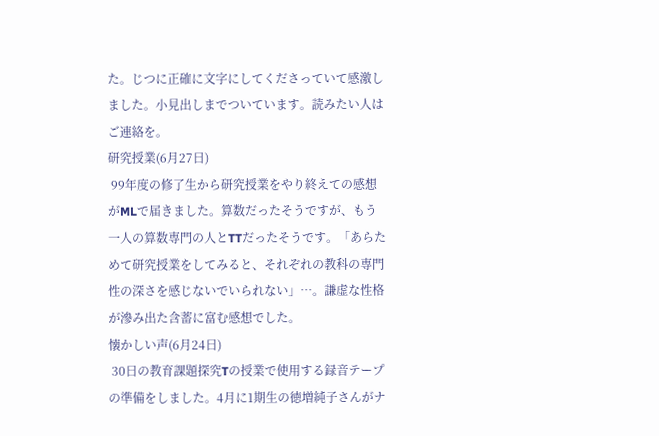た。じつに正確に文字にしてくださっていて感激しました。小見出しまでついています。読みたい人はご連絡を。
研究授業(6月27日)
 99年度の修了生から研究授業をやり終えての感想がMLで届きました。算数だったそうですが、もう一人の算数専門の人とTTだったそうです。「あらためて研究授業をしてみると、それぞれの教科の専門性の深さを感じないでいられない」…。謙虚な性格が滲み出た含蓄に富む感想でした。
懐かしい声(6月24日)
 30日の教育課題探究Tの授業で使用する録音テープの準備をしました。4月に1期生の徳増純子さんがナ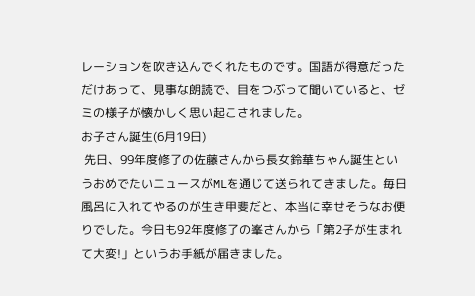レーションを吹き込んでくれたものです。国語が得意だっただけあって、見事な朗読で、目をつぶって聞いていると、ゼミの様子が懐かしく思い起こされました。
お子さん誕生(6月19日)
 先日、99年度修了の佐藤さんから長女鈴華ちゃん誕生というおめでたいニュースがMLを通じて送られてきました。毎日風呂に入れてやるのが生き甲斐だと、本当に幸せそうなお便りでした。今日も92年度修了の峯さんから「第2子が生まれて大変!」というお手紙が届きました。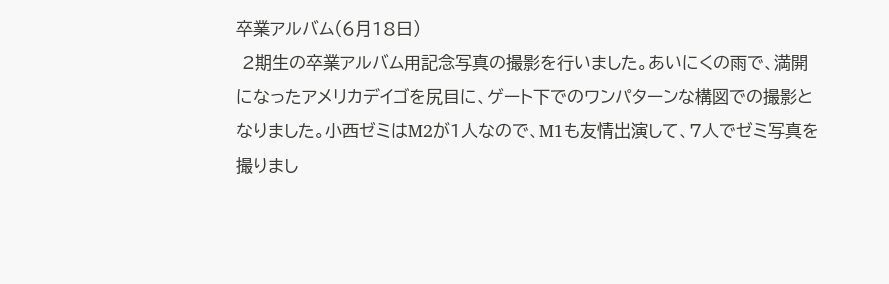卒業アルバム(6月18日)
 2期生の卒業アルバム用記念写真の撮影を行いました。あいにくの雨で、満開になったアメリカデイゴを尻目に、ゲート下でのワンパターンな構図での撮影となりました。小西ゼミはM2が1人なので、M1も友情出演して、7人でゼミ写真を撮りまし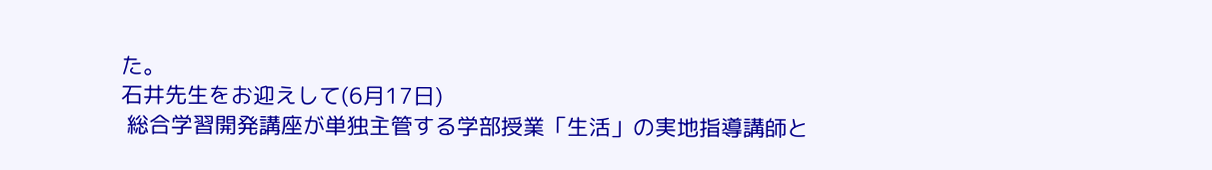た。
石井先生をお迎えして(6月17日)
 総合学習開発講座が単独主管する学部授業「生活」の実地指導講師と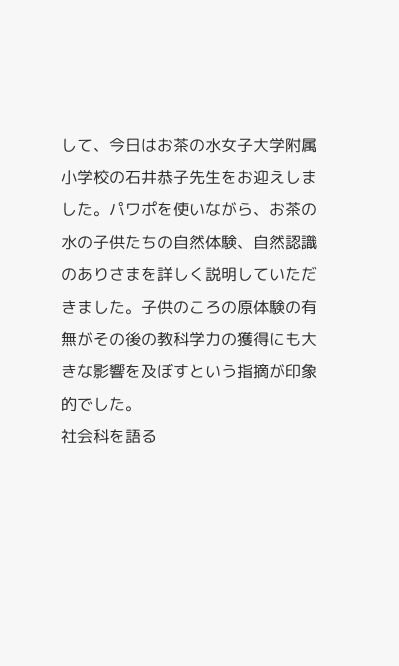して、今日はお茶の水女子大学附属小学校の石井恭子先生をお迎えしました。パワポを使いながら、お茶の水の子供たちの自然体験、自然認識のありさまを詳しく説明していただきました。子供のころの原体験の有無がその後の教科学力の獲得にも大きな影響を及ぼすという指摘が印象的でした。
社会科を語る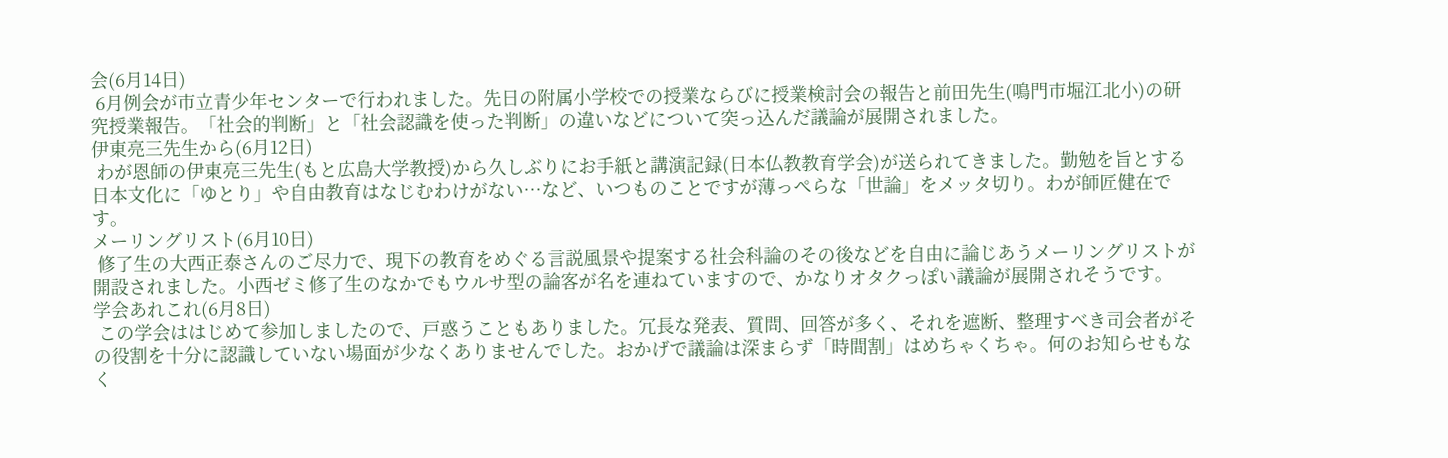会(6月14日)
 6月例会が市立青少年センターで行われました。先日の附属小学校での授業ならびに授業検討会の報告と前田先生(鳴門市堀江北小)の研究授業報告。「社会的判断」と「社会認識を使った判断」の違いなどについて突っ込んだ議論が展開されました。
伊東亮三先生から(6月12日)
 わが恩師の伊東亮三先生(もと広島大学教授)から久しぶりにお手紙と講演記録(日本仏教教育学会)が送られてきました。勤勉を旨とする日本文化に「ゆとり」や自由教育はなじむわけがない…など、いつものことですが薄っぺらな「世論」をメッタ切り。わが師匠健在です。
メーリングリスト(6月10日)
 修了生の大西正泰さんのご尽力で、現下の教育をめぐる言説風景や提案する社会科論のその後などを自由に論じあうメーリングリストが開設されました。小西ゼミ修了生のなかでもウルサ型の論客が名を連ねていますので、かなりオタクっぽい議論が展開されそうです。
学会あれこれ(6月8日)
 この学会ははじめて参加しましたので、戸惑うこともありました。冗長な発表、質問、回答が多く、それを遮断、整理すべき司会者がその役割を十分に認識していない場面が少なくありませんでした。おかげで議論は深まらず「時間割」はめちゃくちゃ。何のお知らせもなく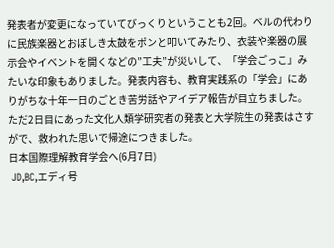発表者が変更になっていてびっくりということも2回。ベルの代わりに民族楽器とおぼしき太鼓をポンと叩いてみたり、衣装や楽器の展示会やイベントを開くなどの”工夫”が災いして、「学会ごっこ」みたいな印象もありました。発表内容も、教育実践系の「学会」にありがちな十年一日のごとき苦労話やアイデア報告が目立ちました。ただ2日目にあった文化人類学研究者の発表と大学院生の発表はさすがで、救われた思いで帰途につきました。
日本国際理解教育学会へ(6月7日)
 JD,BC,エディ号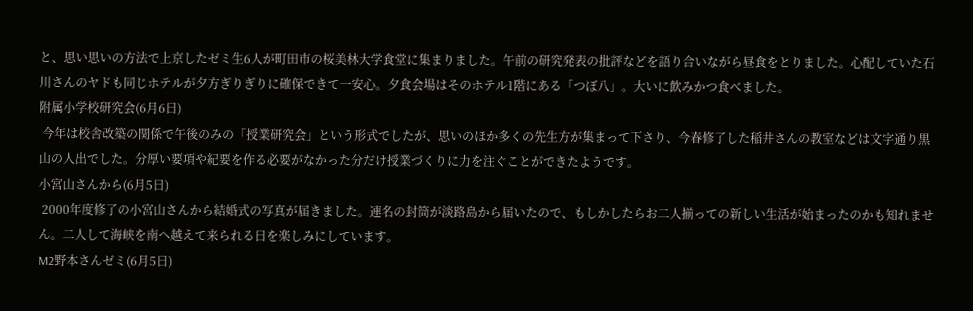と、思い思いの方法で上京したゼミ生6人が町田市の桜美林大学食堂に集まりました。午前の研究発表の批評などを語り合いながら昼食をとりました。心配していた石川さんのヤドも同じホテルが夕方ぎりぎりに確保できて一安心。夕食会場はそのホテル1階にある「つぼ八」。大いに飲みかつ食べました。
附属小学校研究会(6月6日)
 今年は校舎改築の関係で午後のみの「授業研究会」という形式でしたが、思いのほか多くの先生方が集まって下さり、今春修了した稲井さんの教室などは文字通り黒山の人出でした。分厚い要項や紀要を作る必要がなかった分だけ授業づくりに力を注ぐことができたようです。
小宮山さんから(6月5日)
 2000年度修了の小宮山さんから結婚式の写真が届きました。連名の封筒が淡路島から届いたので、もしかしたらお二人揃っての新しい生活が始まったのかも知れません。二人して海峡を南へ越えて来られる日を楽しみにしています。
M2野本さんゼミ(6月5日)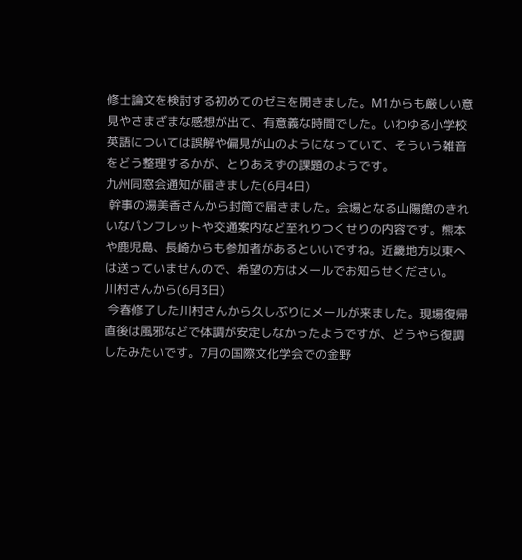修士論文を検討する初めてのゼミを開きました。M1からも厳しい意見やさまざまな感想が出て、有意義な時間でした。いわゆる小学校英語については誤解や偏見が山のようになっていて、そういう雑音をどう整理するかが、とりあえずの課題のようです。
九州同窓会通知が届きました(6月4日)
 幹事の湯美香さんから封筒で届きました。会場となる山陽館のきれいなパンフレットや交通案内など至れりつくせりの内容です。熊本や鹿児島、長崎からも参加者があるといいですね。近畿地方以東へは送っていませんので、希望の方はメールでお知らせください。
川村さんから(6月3日)
 今春修了した川村さんから久しぶりにメールが来ました。現場復帰直後は風邪などで体調が安定しなかったようですが、どうやら復調したみたいです。7月の国際文化学会での金野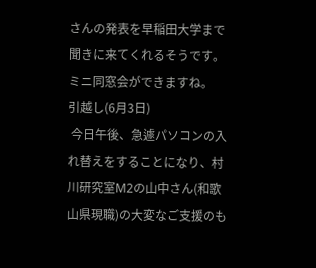さんの発表を早稲田大学まで聞きに来てくれるそうです。ミニ同窓会ができますね。
引越し(6月3日)
 今日午後、急遽パソコンの入れ替えをすることになり、村川研究室M2の山中さん(和歌山県現職)の大変なご支援のも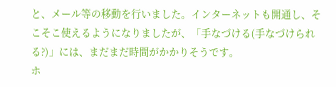と、メール等の移動を行いました。インターネットも開通し、そこそこ使えるようになりましたが、「手なづける(手なづけられる?)」には、まだまだ時間がかかりそうです。
ホ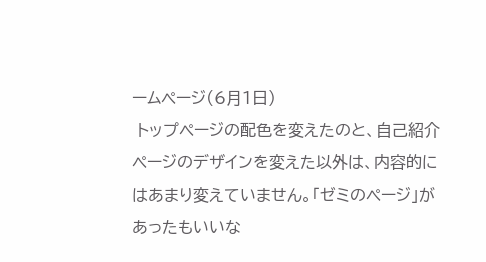ームページ(6月1日)
 トップページの配色を変えたのと、自己紹介ページのデザインを変えた以外は、内容的にはあまり変えていません。「ゼミのページ」があったもいいな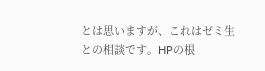とは思いますが、これはゼミ生との相談です。HPの根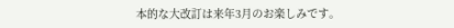本的な大改訂は来年3月のお楽しみです。